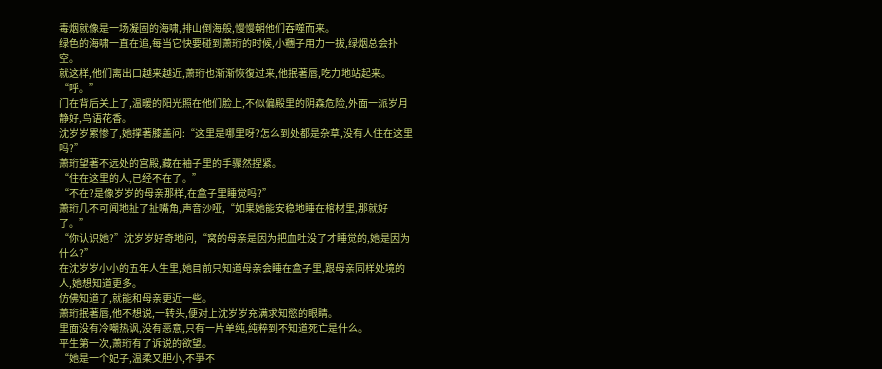毒烟就像是一场凝固的海啸,排山倒海般,慢慢朝他们吞噬而来。
绿色的海啸一直在追,每当它快要碰到萧珩的时候,小糰子用力一拔,绿烟总会扑空。
就这样,他们离出口越来越近,萧珩也渐渐恢復过来,他抿著唇,吃力地站起来。
“呼。”
门在背后关上了,温暖的阳光照在他们脸上,不似偏殿里的阴森危险,外面一派岁月静好,鸟语花香。
沈岁岁累惨了,她撑著膝盖问:“这里是哪里呀?怎么到处都是杂草,没有人住在这里吗?”
萧珩望著不远处的宫殿,藏在袖子里的手骤然捏紧。
“住在这里的人,已经不在了。”
“不在?是像岁岁的母亲那样,在盒子里睡觉吗?”
萧珩几不可闻地扯了扯嘴角,声音沙哑,“如果她能安稳地睡在棺材里,那就好了。”
“你认识她?”沈岁岁好奇地问,“窝的母亲是因为把血吐没了才睡觉的,她是因为什么?”
在沈岁岁小小的五年人生里,她目前只知道母亲会睡在盒子里,跟母亲同样处境的人,她想知道更多。
仿佛知道了,就能和母亲更近一些。
萧珩抿著唇,他不想说,一转头,便对上沈岁岁充满求知慾的眼睛。
里面没有冷嘲热讽,没有恶意,只有一片单纯,纯粹到不知道死亡是什么。
平生第一次,萧珩有了诉说的欲望。
“她是一个妃子,温柔又胆小,不爭不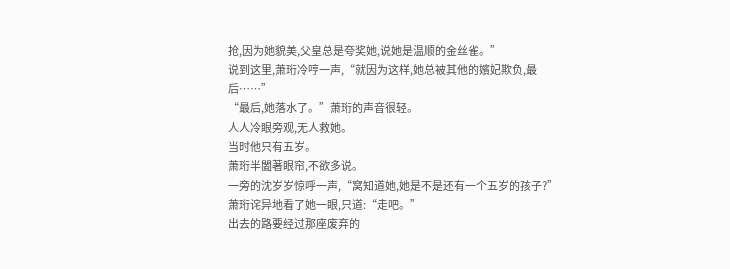抢,因为她貌美,父皇总是夸奖她,说她是温顺的金丝雀。”
说到这里,萧珩冷哼一声,“就因为这样,她总被其他的嬪妃欺负,最后……”
“最后,她落水了。”萧珩的声音很轻。
人人冷眼旁观,无人救她。
当时他只有五岁。
萧珩半闔著眼帘,不欲多说。
一旁的沈岁岁惊呼一声,“窝知道她,她是不是还有一个五岁的孩子?”
萧珩诧异地看了她一眼,只道:“走吧。”
出去的路要经过那座废弃的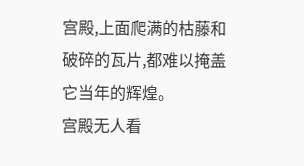宫殿,上面爬满的枯藤和破碎的瓦片,都难以掩盖它当年的辉煌。
宫殿无人看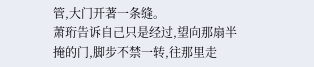管,大门开著一条缝。
萧珩告诉自己只是经过,望向那扇半掩的门,脚步不禁一转,往那里走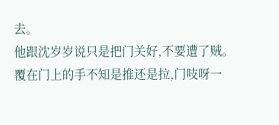去。
他跟沈岁岁说只是把门关好,不要遭了贼。
覆在门上的手不知是推还是拉,门吱呀一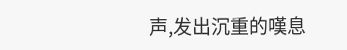声,发出沉重的嘆息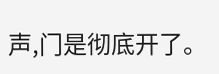声,门是彻底开了。